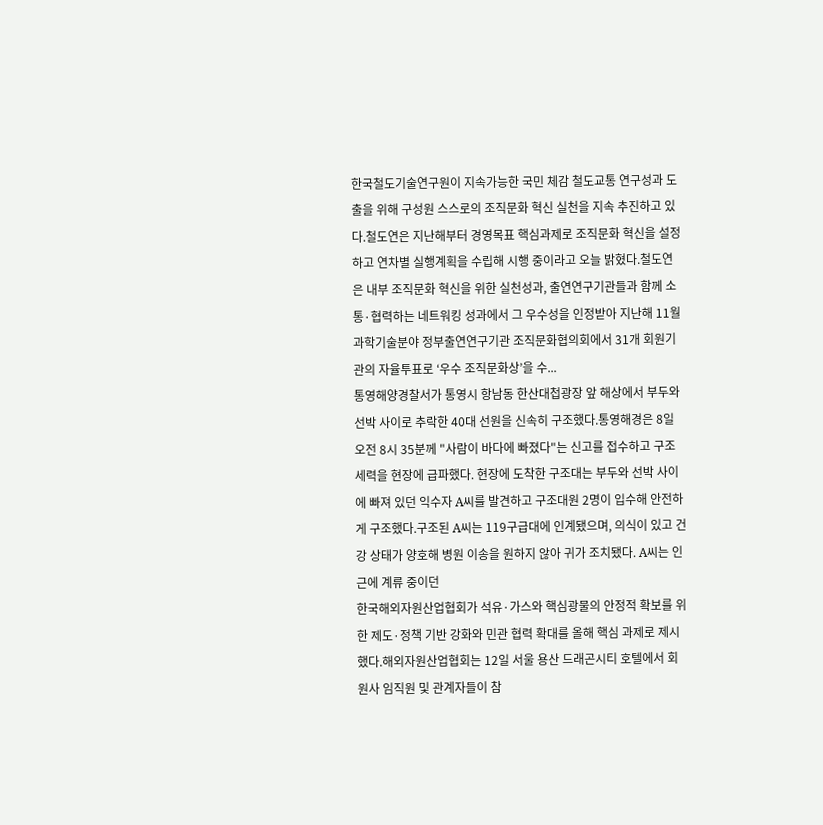한국철도기술연구원이 지속가능한 국민 체감 철도교통 연구성과 도출을 위해 구성원 스스로의 조직문화 혁신 실천을 지속 추진하고 있다.철도연은 지난해부터 경영목표 핵심과제로 조직문화 혁신을 설정하고 연차별 실행계획을 수립해 시행 중이라고 오늘 밝혔다.철도연은 내부 조직문화 혁신을 위한 실천성과, 출연연구기관들과 함께 소통·협력하는 네트워킹 성과에서 그 우수성을 인정받아 지난해 11월 과학기술분야 정부출연연구기관 조직문화협의회에서 31개 회원기관의 자율투표로 ‘우수 조직문화상’을 수...
통영해양경찰서가 통영시 항남동 한산대첩광장 앞 해상에서 부두와 선박 사이로 추락한 40대 선원을 신속히 구조했다.통영해경은 8일 오전 8시 35분께 "사람이 바다에 빠졌다"는 신고를 접수하고 구조세력을 현장에 급파했다. 현장에 도착한 구조대는 부두와 선박 사이에 빠져 있던 익수자 A씨를 발견하고 구조대원 2명이 입수해 안전하게 구조했다.구조된 A씨는 119구급대에 인계됐으며, 의식이 있고 건강 상태가 양호해 병원 이송을 원하지 않아 귀가 조치됐다. A씨는 인근에 계류 중이던
한국해외자원산업협회가 석유·가스와 핵심광물의 안정적 확보를 위한 제도·정책 기반 강화와 민관 협력 확대를 올해 핵심 과제로 제시했다.해외자원산업협회는 12일 서울 용산 드래곤시티 호텔에서 회원사 임직원 및 관계자들이 참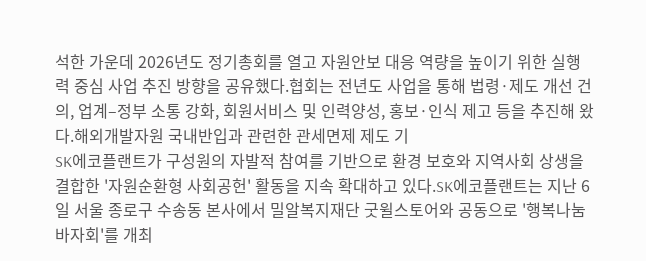석한 가운데 2026년도 정기총회를 열고 자원안보 대응 역량을 높이기 위한 실행력 중심 사업 추진 방향을 공유했다.협회는 전년도 사업을 통해 법령·제도 개선 건의, 업계–정부 소통 강화, 회원서비스 및 인력양성, 홍보·인식 제고 등을 추진해 왔다.해외개발자원 국내반입과 관련한 관세면제 제도 기
SK에코플랜트가 구성원의 자발적 참여를 기반으로 환경 보호와 지역사회 상생을 결합한 '자원순환형 사회공헌' 활동을 지속 확대하고 있다.SK에코플랜트는 지난 6일 서울 종로구 수송동 본사에서 밀알복지재단 굿윌스토어와 공동으로 '행복나눔 바자회'를 개최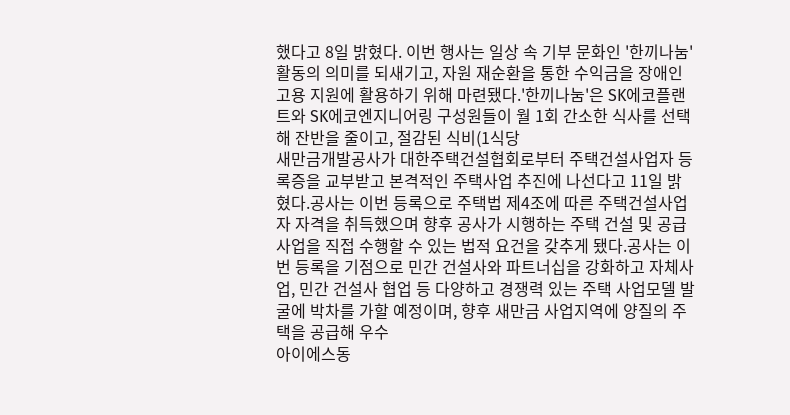했다고 8일 밝혔다. 이번 행사는 일상 속 기부 문화인 '한끼나눔' 활동의 의미를 되새기고, 자원 재순환을 통한 수익금을 장애인 고용 지원에 활용하기 위해 마련됐다.'한끼나눔'은 SK에코플랜트와 SK에코엔지니어링 구성원들이 월 1회 간소한 식사를 선택해 잔반을 줄이고, 절감된 식비(1식당
새만금개발공사가 대한주택건설협회로부터 주택건설사업자 등록증을 교부받고 본격적인 주택사업 추진에 나선다고 11일 밝혔다.공사는 이번 등록으로 주택법 제4조에 따른 주택건설사업자 자격을 취득했으며 향후 공사가 시행하는 주택 건설 및 공급 사업을 직접 수행할 수 있는 법적 요건을 갖추게 됐다.공사는 이번 등록을 기점으로 민간 건설사와 파트너십을 강화하고 자체사업, 민간 건설사 협업 등 다양하고 경쟁력 있는 주택 사업모델 발굴에 박차를 가할 예정이며, 향후 새만금 사업지역에 양질의 주택을 공급해 우수
아이에스동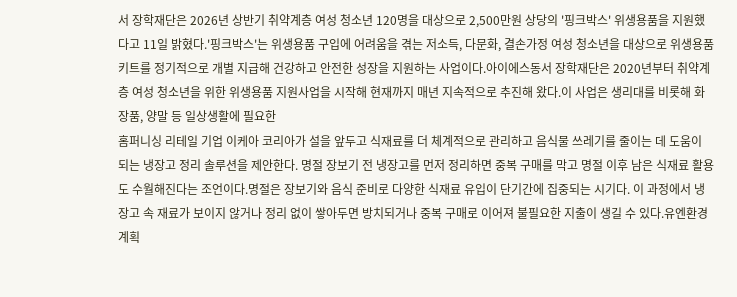서 장학재단은 2026년 상반기 취약계층 여성 청소년 120명을 대상으로 2,500만원 상당의 '핑크박스' 위생용품을 지원했다고 11일 밝혔다.'핑크박스'는 위생용품 구입에 어려움을 겪는 저소득, 다문화, 결손가정 여성 청소년을 대상으로 위생용품 키트를 정기적으로 개별 지급해 건강하고 안전한 성장을 지원하는 사업이다.아이에스동서 장학재단은 2020년부터 취약계층 여성 청소년을 위한 위생용품 지원사업을 시작해 현재까지 매년 지속적으로 추진해 왔다.이 사업은 생리대를 비롯해 화장품, 양말 등 일상생활에 필요한
홈퍼니싱 리테일 기업 이케아 코리아가 설을 앞두고 식재료를 더 체계적으로 관리하고 음식물 쓰레기를 줄이는 데 도움이 되는 냉장고 정리 솔루션을 제안한다. 명절 장보기 전 냉장고를 먼저 정리하면 중복 구매를 막고 명절 이후 남은 식재료 활용도 수월해진다는 조언이다.명절은 장보기와 음식 준비로 다양한 식재료 유입이 단기간에 집중되는 시기다. 이 과정에서 냉장고 속 재료가 보이지 않거나 정리 없이 쌓아두면 방치되거나 중복 구매로 이어져 불필요한 지출이 생길 수 있다.유엔환경계획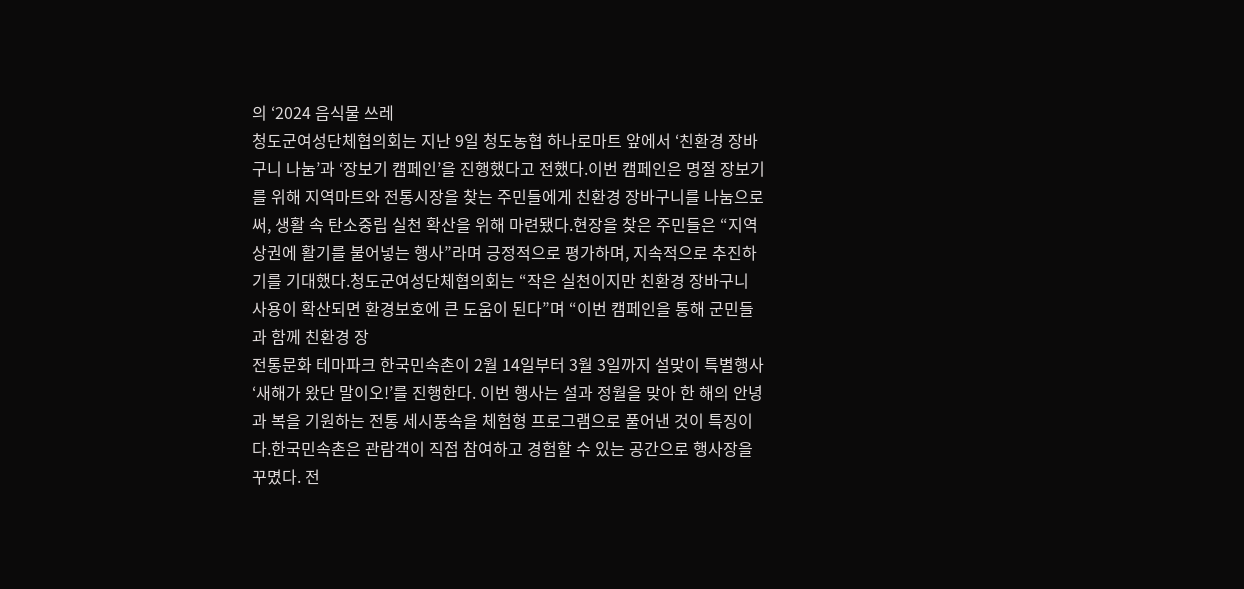의 ‘2024 음식물 쓰레
청도군여성단체협의회는 지난 9일 청도농협 하나로마트 앞에서 ‘친환경 장바구니 나눔’과 ‘장보기 캠페인’을 진행했다고 전했다.이번 캠페인은 명절 장보기를 위해 지역마트와 전통시장을 찾는 주민들에게 친환경 장바구니를 나눔으로써, 생활 속 탄소중립 실천 확산을 위해 마련됐다.현장을 찾은 주민들은 “지역 상권에 활기를 불어넣는 행사”라며 긍정적으로 평가하며, 지속적으로 추진하기를 기대했다.청도군여성단체협의회는 “작은 실천이지만 친환경 장바구니 사용이 확산되면 환경보호에 큰 도움이 된다”며 “이번 캠페인을 통해 군민들과 함께 친환경 장
전통문화 테마파크 한국민속촌이 2월 14일부터 3월 3일까지 설맞이 특별행사 ‘새해가 왔단 말이오!’를 진행한다. 이번 행사는 설과 정월을 맞아 한 해의 안녕과 복을 기원하는 전통 세시풍속을 체험형 프로그램으로 풀어낸 것이 특징이다.한국민속촌은 관람객이 직접 참여하고 경험할 수 있는 공간으로 행사장을 꾸몄다. 전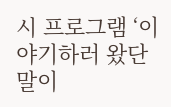시 프로그램 ‘이야기하러 왔단 말이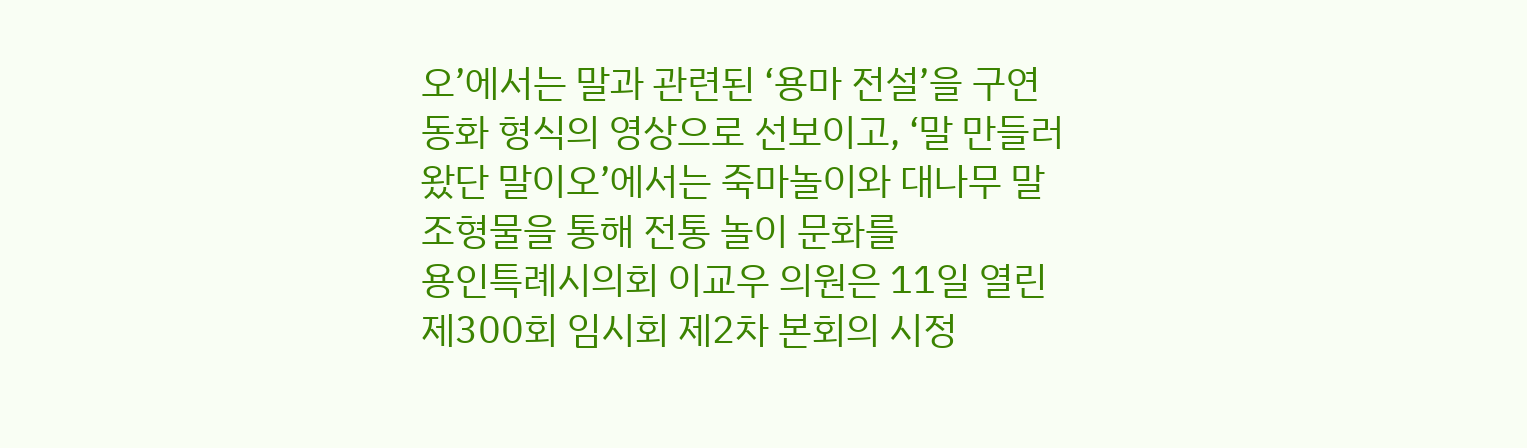오’에서는 말과 관련된 ‘용마 전설’을 구연동화 형식의 영상으로 선보이고, ‘말 만들러 왔단 말이오’에서는 죽마놀이와 대나무 말 조형물을 통해 전통 놀이 문화를
용인특례시의회 이교우 의원은 11일 열린 제300회 임시회 제2차 본회의 시정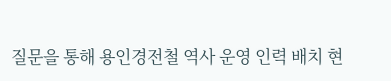질문을 통해 용인경전철 역사 운영 인력 배치 현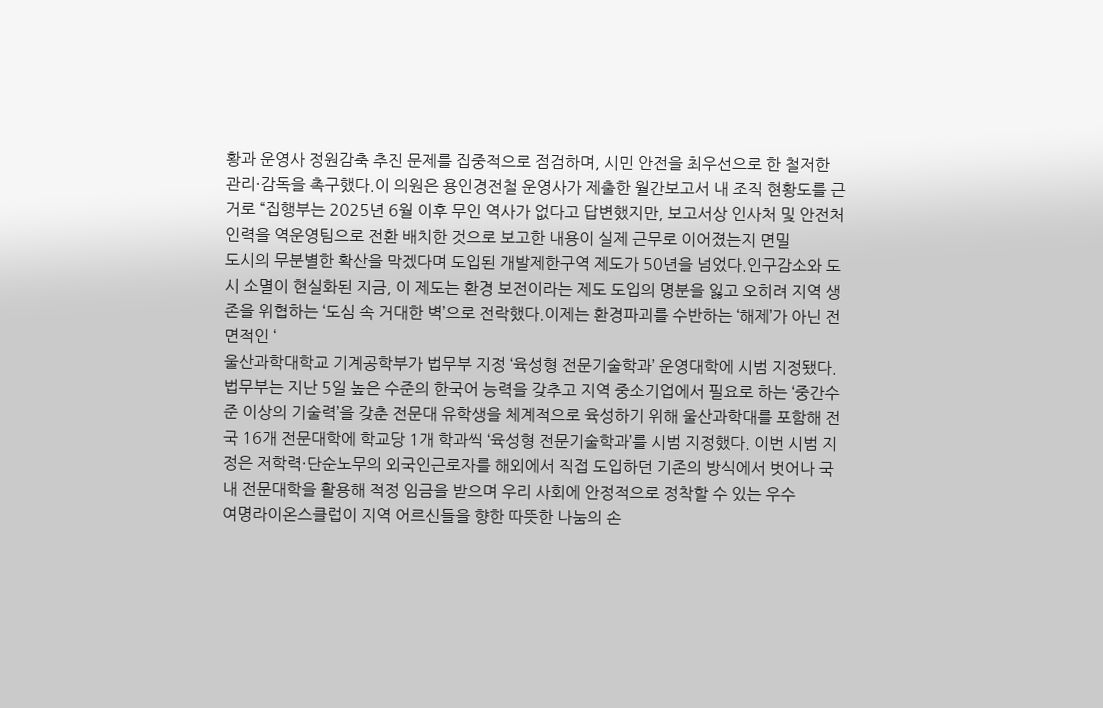황과 운영사 정원감축 추진 문제를 집중적으로 점검하며, 시민 안전을 최우선으로 한 철저한 관리·감독을 촉구했다.이 의원은 용인경전철 운영사가 제출한 월간보고서 내 조직 현황도를 근거로 “집행부는 2025년 6월 이후 무인 역사가 없다고 답변했지만, 보고서상 인사처 및 안전처 인력을 역운영팀으로 전환 배치한 것으로 보고한 내용이 실제 근무로 이어졌는지 면밀
도시의 무분별한 확산을 막겠다며 도입된 개발제한구역 제도가 50년을 넘었다.인구감소와 도시 소멸이 현실화된 지금, 이 제도는 환경 보전이라는 제도 도입의 명분을 잃고 오히려 지역 생존을 위협하는 ‘도심 속 거대한 벽’으로 전락했다.이제는 환경파괴를 수반하는 ‘해제’가 아닌 전면적인 ‘
울산과학대학교 기계공학부가 법무부 지정 ‘육성형 전문기술학과’ 운영대학에 시범 지정됐다. 법무부는 지난 5일 높은 수준의 한국어 능력을 갖추고 지역 중소기업에서 필요로 하는 ‘중간수준 이상의 기술력’을 갖춘 전문대 유학생을 체계적으로 육성하기 위해 울산과학대를 포함해 전국 16개 전문대학에 학교당 1개 학과씩 ‘육성형 전문기술학과’를 시범 지정했다. 이번 시범 지정은 저학력·단순노무의 외국인근로자를 해외에서 직접 도입하던 기존의 방식에서 벗어나 국내 전문대학을 활용해 적정 임금을 받으며 우리 사회에 안정적으로 정착할 수 있는 우수
여명라이온스클럽이 지역 어르신들을 향한 따뜻한 나눔의 손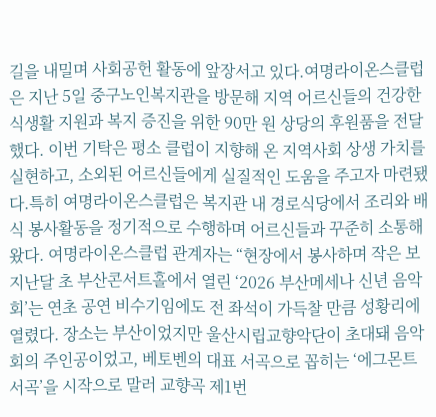길을 내밀며 사회공헌 활동에 앞장서고 있다.여명라이온스클럽은 지난 5일 중구노인복지관을 방문해 지역 어르신들의 건강한 식생활 지원과 복지 증진을 위한 90만 원 상당의 후원품을 전달했다. 이번 기탁은 평소 클럽이 지향해 온 지역사회 상생 가치를 실현하고, 소외된 어르신들에게 실질적인 도움을 주고자 마련됐다.특히 여명라이온스클럽은 복지관 내 경로식당에서 조리와 배식 봉사활동을 정기적으로 수행하며 어르신들과 꾸준히 소통해 왔다. 여명라이온스클럽 관계자는 “현장에서 봉사하며 작은 보
지난달 초 부산콘서트홀에서 열린 ‘2026 부산메세나 신년 음악회’는 연초 공연 비수기임에도 전 좌석이 가득찰 만큼 성황리에 열렸다. 장소는 부산이었지만 울산시립교향악단이 초대돼 음악회의 주인공이었고, 베토벤의 대표 서곡으로 꼽히는 ‘에그몬트 서곡’을 시작으로 말러 교향곡 제1번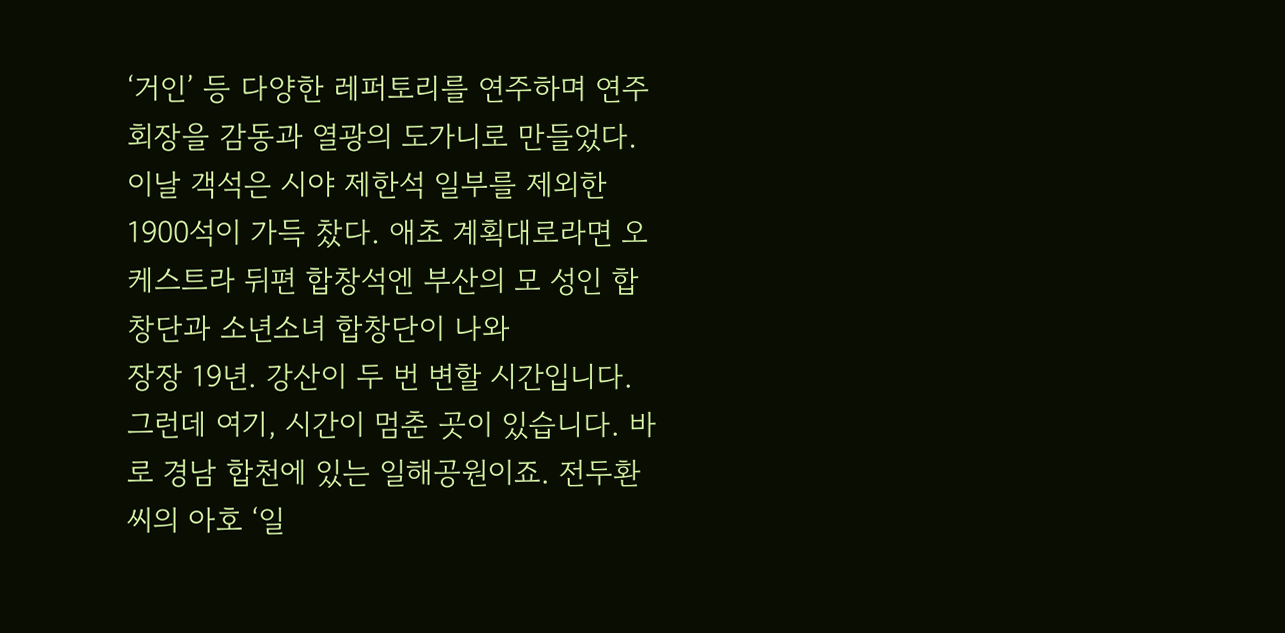‘거인’ 등 다양한 레퍼토리를 연주하며 연주회장을 감동과 열광의 도가니로 만들었다.이날 객석은 시야 제한석 일부를 제외한 1900석이 가득 찼다. 애초 계획대로라면 오케스트라 뒤편 합창석엔 부산의 모 성인 합창단과 소년소녀 합창단이 나와
장장 19년. 강산이 두 번 변할 시간입니다.그런데 여기, 시간이 멈춘 곳이 있습니다. 바로 경남 합천에 있는 일해공원이죠. 전두환 씨의 아호 ‘일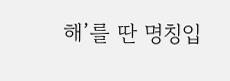해’를 딴 명칭입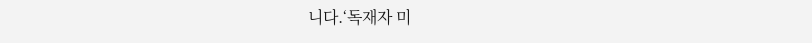니다.‘독재자 미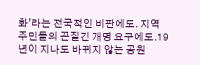화’라는 전국적인 비판에도. 지역 주민들의 끈질긴 개명 요구에도.19년이 지나도 바뀌지 않는 공원